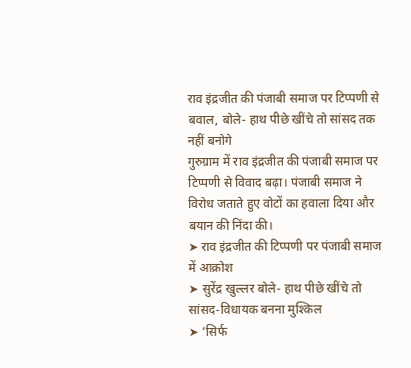राव इंद्रजीत की पंजाबी समाज पर टिप्पणी से बवाल, बोले- हाथ पीछे खींचे तो सांसद तक नहीं बनोगे
गुरुग्राम में राव इंद्रजीत की पंजाबी समाज पर टिप्पणी से विवाद बढ़ा। पंजाबी समाज ने विरोध जताते हुए वोटों का हवाला दिया और बयान की निंदा की।
➤ राव इंद्रजीत की टिप्पणी पर पंजाबी समाज में आक्रोश
➤ सुरेंद्र खुल्लर बोले- हाथ पीछे खींचे तो सांसद-विधायक बनना मुश्किल
➤ ‘सिर्फ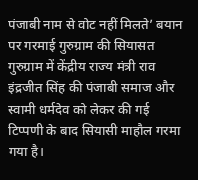पंजाबी नाम से वोट नहीं मिलते’ बयान पर गरमाई गुरुग्राम की सियासत
गुरुग्राम में केंद्रीय राज्य मंत्री राव इंद्रजीत सिंह की पंजाबी समाज और स्वामी धर्मदेव को लेकर की गई टिप्पणी के बाद सियासी माहौल गरमा गया है।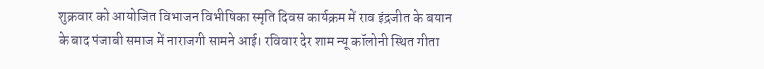शुक्रवार को आयोजित विभाजन विभीषिका स्मृति दिवस कार्यक्रम में राव इंद्रजीत के बयान के बाद पंजाबी समाज में नाराजगी सामने आई। रविवार देर शाम न्यू कॉलोनी स्थित गीता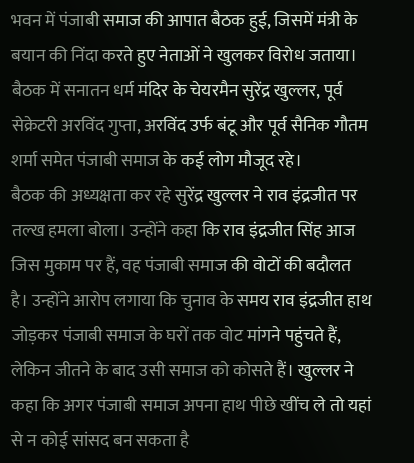भवन में पंजाबी समाज की आपात बैठक हुई, जिसमें मंत्री के बयान की निंदा करते हुए नेताओं ने खुलकर विरोध जताया। बैठक में सनातन धर्म मंदिर के चेयरमैन सुरेंद्र खुल्लर, पूर्व सेक्रेटरी अरविंद गुप्ता, अरविंद उर्फ बंटू और पूर्व सैनिक गौतम शर्मा समेत पंजाबी समाज के कई लोग मौजूद रहे।
बैठक की अध्यक्षता कर रहे सुरेंद्र खुल्लर ने राव इंद्रजीत पर तल्ख हमला बोला। उन्होंने कहा कि राव इंद्रजीत सिंह आज जिस मुकाम पर हैं, वह पंजाबी समाज की वोटों की बदौलत है। उन्होंने आरोप लगाया कि चुनाव के समय राव इंद्रजीत हाथ जोड़कर पंजाबी समाज के घरों तक वोट मांगने पहुंचते हैं, लेकिन जीतने के बाद उसी समाज को कोसते हैं। खुल्लर ने कहा कि अगर पंजाबी समाज अपना हाथ पीछे खींच ले तो यहां से न कोई सांसद बन सकता है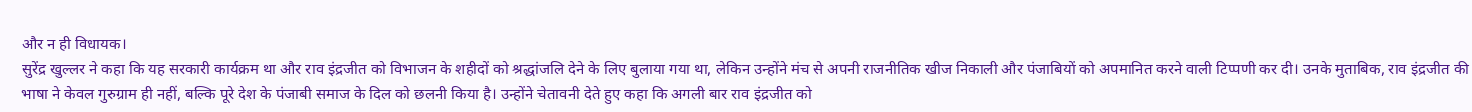और न ही विधायक।
सुरेंद्र खुल्लर ने कहा कि यह सरकारी कार्यक्रम था और राव इंद्रजीत को विभाजन के शहीदों को श्रद्धांजलि देने के लिए बुलाया गया था, लेकिन उन्होंने मंच से अपनी राजनीतिक खीज निकाली और पंजाबियों को अपमानित करने वाली टिप्पणी कर दी। उनके मुताबिक, राव इंद्रजीत की भाषा ने केवल गुरुग्राम ही नहीं, बल्कि पूरे देश के पंजाबी समाज के दिल को छलनी किया है। उन्होंने चेतावनी देते हुए कहा कि अगली बार राव इंद्रजीत को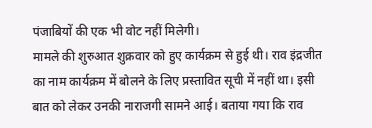पंजाबियों की एक भी वोट नहीं मिलेगी।
मामले की शुरुआत शुक्रवार को हुए कार्यक्रम से हुई थी। राव इंद्रजीत का नाम कार्यक्रम में बोलने के लिए प्रस्तावित सूची में नहीं था। इसी बात को लेकर उनकी नाराजगी सामने आई। बताया गया कि राव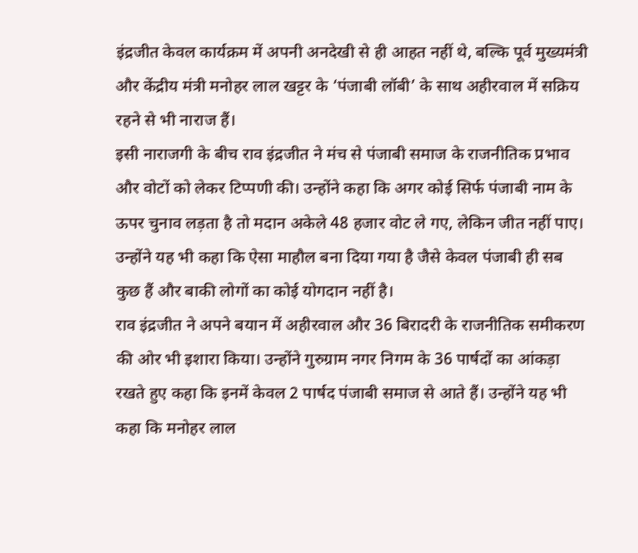इंद्रजीत केवल कार्यक्रम में अपनी अनदेखी से ही आहत नहीं थे, बल्कि पूर्व मुख्यमंत्री और केंद्रीय मंत्री मनोहर लाल खट्टर के ‘पंजाबी लॉबी’ के साथ अहीरवाल में सक्रिय रहने से भी नाराज हैं।
इसी नाराजगी के बीच राव इंद्रजीत ने मंच से पंजाबी समाज के राजनीतिक प्रभाव और वोटों को लेकर टिप्पणी की। उन्होंने कहा कि अगर कोई सिर्फ पंजाबी नाम के ऊपर चुनाव लड़ता है तो मदान अकेले 48 हजार वोट ले गए, लेकिन जीत नहीं पाए। उन्होंने यह भी कहा कि ऐसा माहौल बना दिया गया है जैसे केवल पंजाबी ही सब कुछ हैं और बाकी लोगों का कोई योगदान नहीं है।
राव इंद्रजीत ने अपने बयान में अहीरवाल और 36 बिरादरी के राजनीतिक समीकरण की ओर भी इशारा किया। उन्होंने गुरुग्राम नगर निगम के 36 पार्षदों का आंकड़ा रखते हुए कहा कि इनमें केवल 2 पार्षद पंजाबी समाज से आते हैं। उन्होंने यह भी कहा कि मनोहर लाल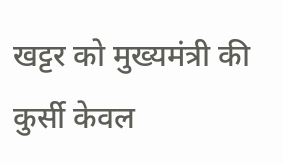खट्टर को मुख्यमंत्री की कुर्सी केवल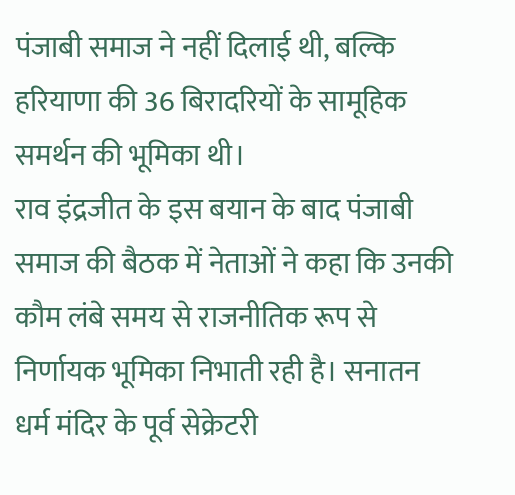पंजाबी समाज ने नहीं दिलाई थी, बल्कि हरियाणा की 36 बिरादरियों के सामूहिक समर्थन की भूमिका थी।
राव इंद्रजीत के इस बयान के बाद पंजाबी समाज की बैठक में नेताओं ने कहा कि उनकी कौम लंबे समय से राजनीतिक रूप से निर्णायक भूमिका निभाती रही है। सनातन धर्म मंदिर के पूर्व सेक्रेटरी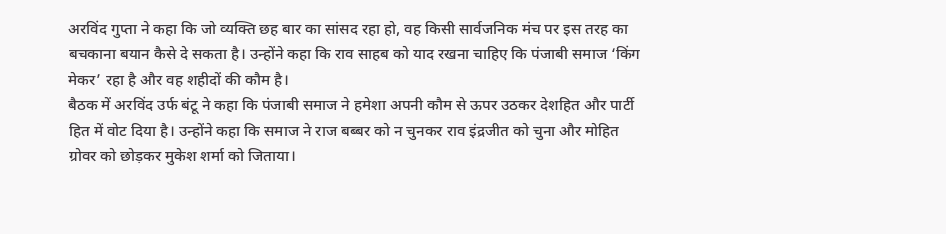अरविंद गुप्ता ने कहा कि जो व्यक्ति छह बार का सांसद रहा हो, वह किसी सार्वजनिक मंच पर इस तरह का बचकाना बयान कैसे दे सकता है। उन्होंने कहा कि राव साहब को याद रखना चाहिए कि पंजाबी समाज ‘किंग मेकर’ रहा है और वह शहीदों की कौम है।
बैठक में अरविंद उर्फ बंटू ने कहा कि पंजाबी समाज ने हमेशा अपनी कौम से ऊपर उठकर देशहित और पार्टी हित में वोट दिया है। उन्होंने कहा कि समाज ने राज बब्बर को न चुनकर राव इंद्रजीत को चुना और मोहित ग्रोवर को छोड़कर मुकेश शर्मा को जिताया।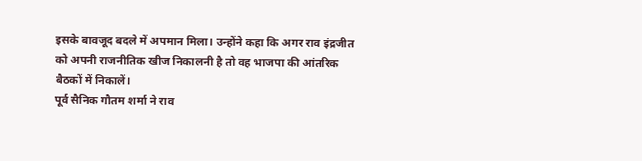इसके बावजूद बदले में अपमान मिला। उन्होंने कहा कि अगर राव इंद्रजीत को अपनी राजनीतिक खीज निकालनी है तो वह भाजपा की आंतरिक बैठकों में निकालें।
पूर्व सैनिक गौतम शर्मा ने राव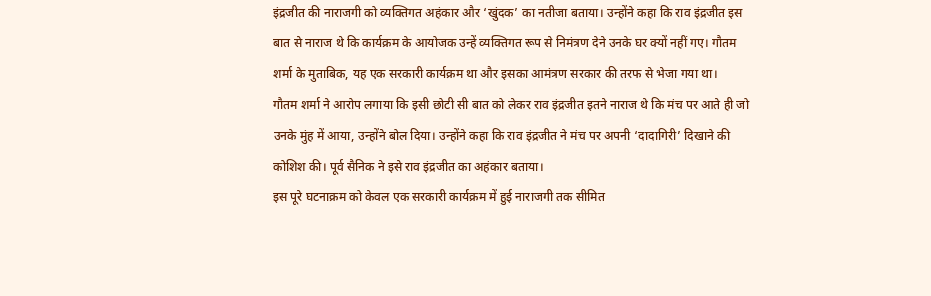इंद्रजीत की नाराजगी को व्यक्तिगत अहंकार और ‘खुंदक’ का नतीजा बताया। उन्होंने कहा कि राव इंद्रजीत इस बात से नाराज थे कि कार्यक्रम के आयोजक उन्हें व्यक्तिगत रूप से निमंत्रण देने उनके घर क्यों नहीं गए। गौतम शर्मा के मुताबिक, यह एक सरकारी कार्यक्रम था और इसका आमंत्रण सरकार की तरफ से भेजा गया था।
गौतम शर्मा ने आरोप लगाया कि इसी छोटी सी बात को लेकर राव इंद्रजीत इतने नाराज थे कि मंच पर आते ही जो उनके मुंह में आया, उन्होंने बोल दिया। उन्होंने कहा कि राव इंद्रजीत ने मंच पर अपनी ‘दादागिरी’ दिखाने की कोशिश की। पूर्व सैनिक ने इसे राव इंद्रजीत का अहंकार बताया।
इस पूरे घटनाक्रम को केवल एक सरकारी कार्यक्रम में हुई नाराजगी तक सीमित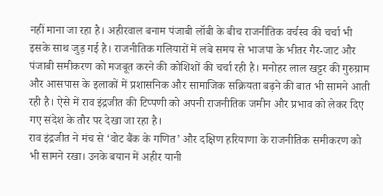नहीं माना जा रहा है। अहीरवाल बनाम पंजाबी लॉबी के बीच राजनीतिक वर्चस्व की चर्चा भी इसके साथ जुड़ गई है। राजनीतिक गलियारों में लंबे समय से भाजपा के भीतर गैर-जाट और पंजाबी समीकरण को मजबूत करने की कोशिशों की चर्चा रही है। मनोहर लाल खट्टर की गुरुग्राम और आसपास के इलाकों में प्रशासनिक और सामाजिक सक्रियता बढ़ने की बात भी सामने आती रही है। ऐसे में राव इंद्रजीत की टिप्पणी को अपनी राजनीतिक जमीन और प्रभाव को लेकर दिए गए संदेश के तौर पर देखा जा रहा है।
राव इंद्रजीत ने मंच से ‘वोट बैंक के गणित’ और दक्षिण हरियाणा के राजनीतिक समीकरण को भी सामने रखा। उनके बयान में अहीर यानी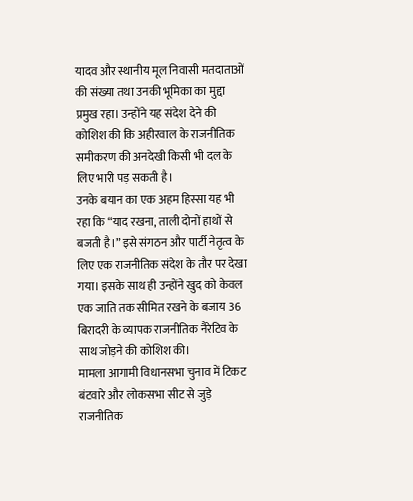यादव और स्थानीय मूल निवासी मतदाताओं की संख्या तथा उनकी भूमिका का मुद्दा प्रमुख रहा। उन्होंने यह संदेश देने की कोशिश की कि अहीरवाल के राजनीतिक समीकरण की अनदेखी किसी भी दल के लिए भारी पड़ सकती है।
उनके बयान का एक अहम हिस्सा यह भी रहा कि “याद रखना, ताली दोनों हाथों से बजती है।” इसे संगठन और पार्टी नेतृत्व के लिए एक राजनीतिक संदेश के तौर पर देखा गया। इसके साथ ही उन्होंने खुद को केवल एक जाति तक सीमित रखने के बजाय 36 बिरादरी के व्यापक राजनीतिक नैरेटिव के साथ जोड़ने की कोशिश की।
मामला आगामी विधानसभा चुनाव में टिकट बंटवारे और लोकसभा सीट से जुड़े राजनीतिक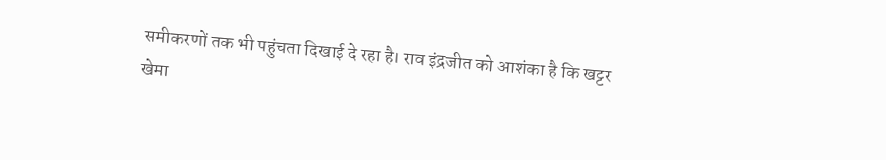समीकरणों तक भी पहुंचता दिखाई दे रहा है। राव इंद्रजीत को आशंका है कि खट्टर खेमा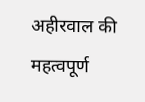अहीरवाल की महत्वपूर्ण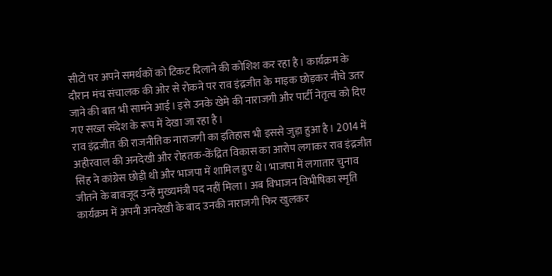सीटों पर अपने समर्थकों को टिकट दिलाने की कोशिश कर रहा है। कार्यक्रम के दौरान मंच संचालक की ओर से रोकने पर राव इंद्रजीत के माइक छोड़कर नीचे उतर जाने की बात भी सामने आई। इसे उनके खेमे की नाराजगी और पार्टी नेतृत्व को दिए गए सख्त संदेश के रूप में देखा जा रहा है।
राव इंद्रजीत की राजनीतिक नाराजगी का इतिहास भी इससे जुड़ा हुआ है। 2014 में अहीरवाल की अनदेखी और रोहतक-केंद्रित विकास का आरोप लगाकर राव इंद्रजीत सिंह ने कांग्रेस छोड़ी थी और भाजपा में शामिल हुए थे। भाजपा में लगातार चुनाव जीतने के बावजूद उन्हें मुख्यमंत्री पद नहीं मिला। अब विभाजन विभीषिका स्मृति कार्यक्रम में अपनी अनदेखी के बाद उनकी नाराजगी फिर खुलकर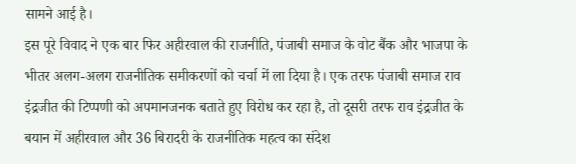सामने आई है।
इस पूरे विवाद ने एक बार फिर अहीरवाल की राजनीति, पंजाबी समाज के वोट बैंक और भाजपा के भीतर अलग-अलग राजनीतिक समीकरणों को चर्चा में ला दिया है। एक तरफ पंजाबी समाज राव इंद्रजीत की टिप्पणी को अपमानजनक बताते हुए विरोध कर रहा है, तो दूसरी तरफ राव इंद्रजीत के बयान में अहीरवाल और 36 बिरादरी के राजनीतिक महत्व का संदेश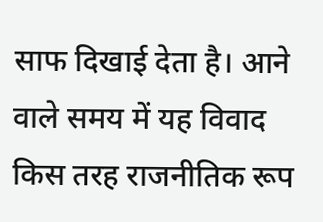साफ दिखाई देता है। आने वाले समय में यह विवाद किस तरह राजनीतिक रूप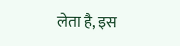लेता है, इस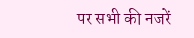पर सभी की नजरें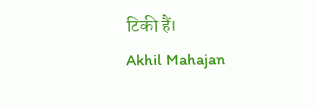टिकी हैं।
Akhil Mahajan